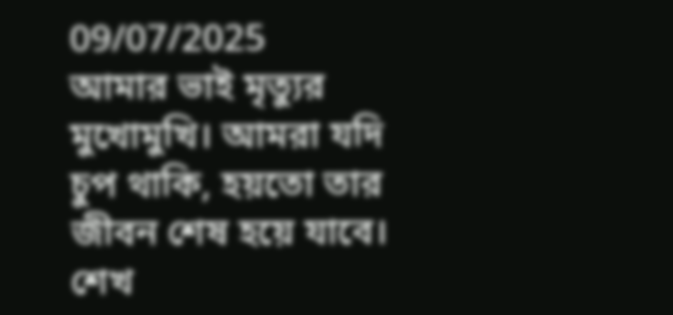09/07/2025
আমার ভাই মৃত্যুর মুখোমুখি। আমরা যদি চুপ থাকি, হয়তো তার জীবন শেষ হয়ে যাবে।
শেখ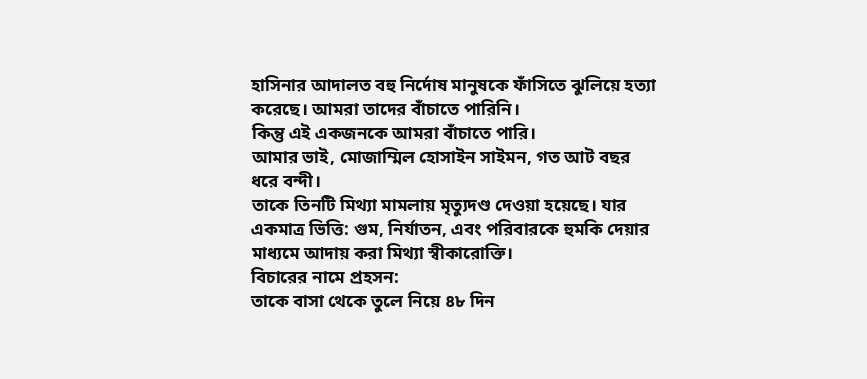হাসিনার আদালত বহু নির্দোষ মানুষকে ফাঁসিতে ঝুলিয়ে হত্যা করেছে। আমরা তাদের বাঁচাতে পারিনি।
কিন্তু এই একজনকে আমরা বাঁচাতে পারি।
আমার ভাই, মোজাম্মিল হোসাইন সাইমন, গত আট বছর ধরে বন্দী।
তাকে তিনটি মিথ্যা মামলায় মৃত্যুদণ্ড দেওয়া হয়েছে। যার একমাত্র ভিত্তি: গুম, নির্যাতন, এবং পরিবারকে হুমকি দেয়ার মাধ্যমে আদায় করা মিথ্যা স্বীকারোক্তি।
বিচারের নামে প্রহসন:
তাকে বাসা থেকে তুলে নিয়ে ৪৮ দিন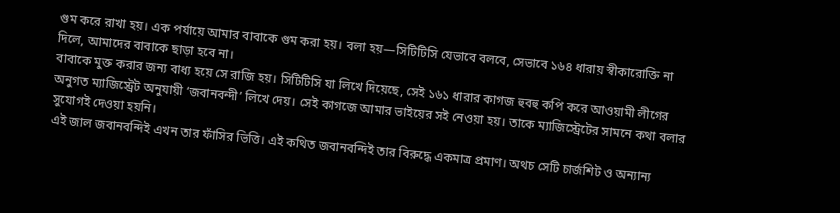গুম করে রাখা হয়। এক পর্যায়ে আমার বাবাকে গুম করা হয়। বলা হয়—সিটিটিসি যেভাবে বলবে, সেভাবে ১৬৪ ধারায় স্বীকারোক্তি না দিলে, আমাদের বাবাকে ছাড়া হবে না।
বাবাকে মুক্ত করার জন্য বাধ্য হয়ে সে রাজি হয়। সিটিটিসি যা লিখে দিয়েছে, সেই ১৬১ ধারার কাগজ হুবহু কপি করে আওয়ামী লীগের অনুগত ম্যাজিস্ট্রেট অনুযায়ী ‘জবানবন্দী’ লিখে দেয়। সেই কাগজে আমার ভাইয়ের সই নেওয়া হয়। তাকে ম্যাজিস্ট্রেটের সামনে কথা বলার সুযোগই দেওয়া হয়নি।
এই জাল জবানবন্দিই এখন তার ফাঁসির ভিত্তি। এই কথিত জবানবন্দিই তার বিরুদ্ধে একমাত্র প্রমাণ। অথচ সেটি চার্জশিট ও অন্যান্য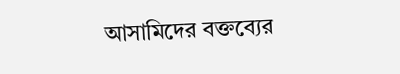আসামিদের বক্তব্যের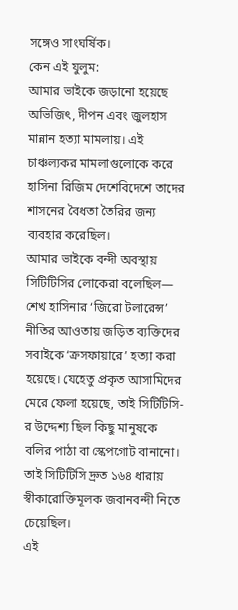সঙ্গেও সাংঘর্ষিক।
কেন এই যুলুম:
আমার ভাইকে জড়ানো হয়েছে অভিজিৎ, দীপন এবং জুলহাস মান্নান হত্যা মামলায়। এই চাঞ্চল্যকর মামলাগুলোকে করে হাসিনা রিজিম দেশেবিদেশে তাদের শাসনের বৈধতা তৈরির জন্য ব্যবহার করেছিল।
আমার ভাইকে বন্দী অবস্থায় সিটিটিসির লোকেরা বলেছিল—
শেখ হাসিনার ‘জিরো টলারেন্স’ নীতির আওতায় জড়িত ব্যক্তিদের সবাইকে ‘ক্রসফায়ারে’ হত্যা করা হয়েছে। যেহেতু প্রকৃত আসামিদের মেরে ফেলা হয়েছে, তাই সিটিটিসি-র উদ্দেশ্য ছিল কিছু মানুষকে বলির পাঠা বা স্কেপগোট বানানো। তাই সিটিটিসি দ্রুত ১৬৪ ধারায় স্বীকারোক্তিমূলক জবানবন্দী নিতে চেয়েছিল।
এই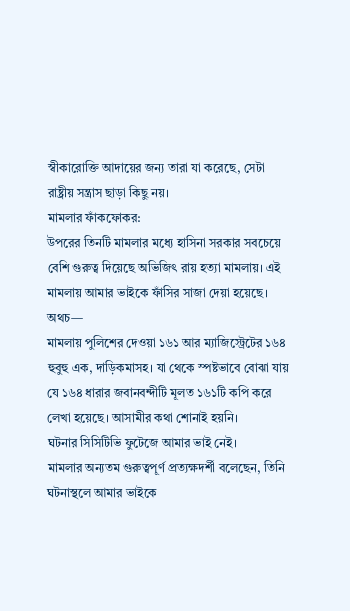স্বীকারোক্তি আদায়ের জন্য তারা যা করেছে, সেটা রাষ্ট্রীয় সন্ত্রাস ছাড়া কিছু নয়।
মামলার ফাঁকফোকর:
উপরের তিনটি মামলার মধ্যে হাসিনা সরকার সবচেয়ে বেশি গুরুত্ব দিয়েছে অভিজিৎ রায় হত্যা মামলায়। এই মামলায় আমার ভাইকে ফাঁসির সাজা দেয়া হয়েছে। অথচ—
মামলায় পুলিশের দেওয়া ১৬১ আর ম্যাজিস্ট্রেটের ১৬৪ হুবুহু এক, দাড়িকমাসহ। যা থেকে স্পষ্টভাবে বোঝা যায় যে ১৬৪ ধারার জবানবন্দীটি মূলত ১৬১টি কপি করে লেখা হয়েছে। আসামীর কথা শোনাই হয়নি।
ঘটনার সিসিটিভি ফুটেজে আমার ভাই নেই।
মামলার অন্যতম গুরুত্বপূর্ণ প্রত্যক্ষদর্শী বলেছেন, তিনি ঘটনাস্থলে আমার ভাইকে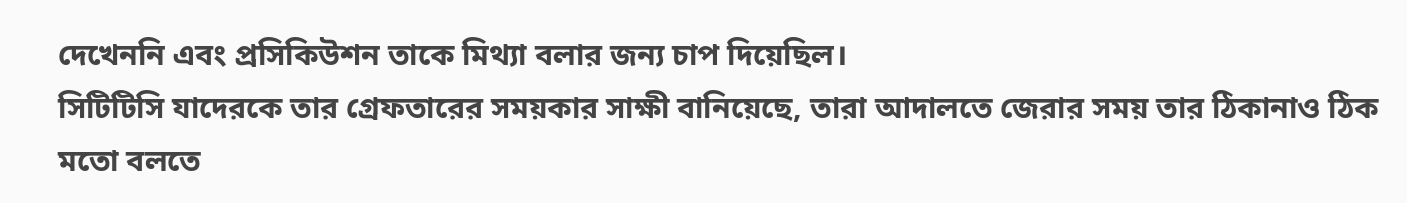দেখেননি এবং প্রসিকিউশন তাকে মিথ্যা বলার জন্য চাপ দিয়েছিল।
সিটিটিসি যাদেরকে তার গ্রেফতারের সময়কার সাক্ষী বানিয়েছে, তারা আদালতে জেরার সময় তার ঠিকানাও ঠিক মতো বলতে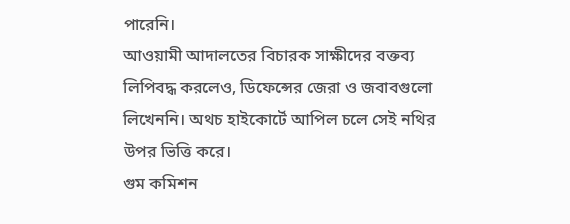পারেনি।
আওয়ামী আদালতের বিচারক সাক্ষীদের বক্তব্য লিপিবদ্ধ করলেও, ডিফেন্সের জেরা ও জবাবগুলো লিখেননি। অথচ হাইকোর্টে আপিল চলে সেই নথির উপর ভিত্তি করে।
গুম কমিশন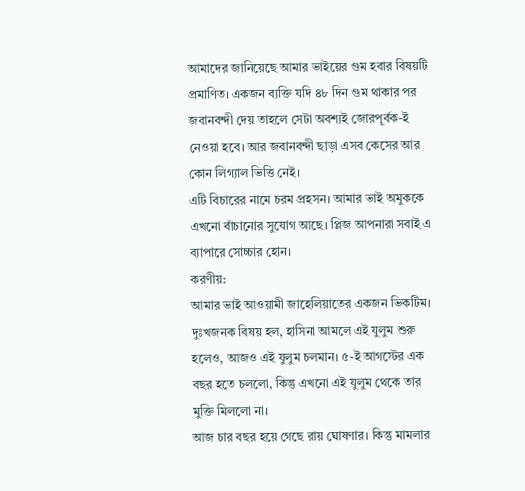আমাদের জানিয়েছে আমার ভাইয়ের গুম হবার বিষয়টি প্রমাণিত। একজন ব্যক্তি যদি ৪৮ দিন গুম থাকার পর জবানবন্দী দেয় তাহলে সেটা অবশ্যই জোরপূর্বক-ই নেওয়া হবে। আর জবানবন্দী ছাড়া এসব কেসের আর কোন লিগ্যাল ভিত্তি নেই।
এটি বিচারের নামে চরম প্রহসন। আমার ভাই অমুককে এখনো বাঁচানোর সুযোগ আছে। প্লিজ আপনারা সবাই এ ব্যাপারে সোচ্চার হোন।
করণীয়:
আমার ভাই আওয়ামী জাহেলিয়াতের একজন ভিকটিম। দুঃখজনক বিষয় হল, হাসিনা আমলে এই যুলুম শুরু হলেও, আজও এই যুলুম চলমান। ৫-ই আগস্টের এক বছর হতে চললো, কিন্তু এখনো এই যুলুম থেকে তার মুক্তি মিললো না।
আজ চার বছর হয়ে গেছে রায় ঘোষণার। কিন্তু মামলার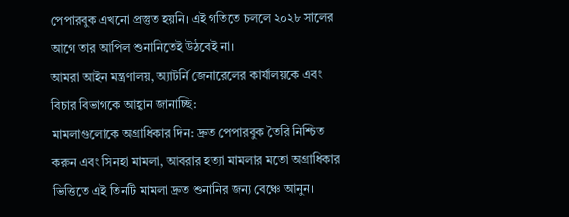পেপারবুক এখনো প্রস্তুত হয়নি। এই গতিতে চললে ২০২৮ সালের আগে তার আপিল শুনানিতেই উঠবেই না।
আমরা আইন মন্ত্রণালয়, অ্যাটর্নি জেনারেলের কার্যালয়কে এবং বিচার বিভাগকে আহ্বান জানাচ্ছি:
মামলাগুলোকে অগ্রাধিকার দিন: দ্রুত পেপারবুক তৈরি নিশ্চিত করুন এবং সিনহা মামলা, আবরার হত্যা মামলার মতো অগ্রাধিকার ভিত্তিতে এই তিনটি মামলা দ্রুত শুনানির জন্য বেঞ্চে আনুন।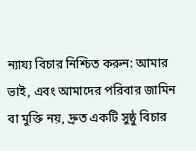ন্যায্য বিচার নিশ্চিত করুন: আমার ভাই, এবং আমাদের পরিবার জামিন বা মুক্তি নয়, দ্রুত একটি সুষ্ঠু বিচার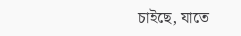চাইছে, যাতে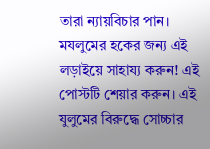তারা ন্যায়বিচার পান।
মযলুমের হকের জন্য এই লড়াইয়ে সাহায্য করুন! এই পোস্টটি শেয়ার করুন। এই যুলুমের বিরুদ্ধে সোচ্চার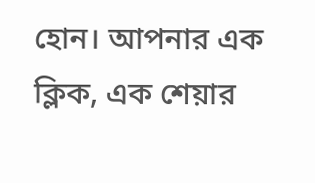হোন। আপনার এক ক্লিক, এক শেয়ার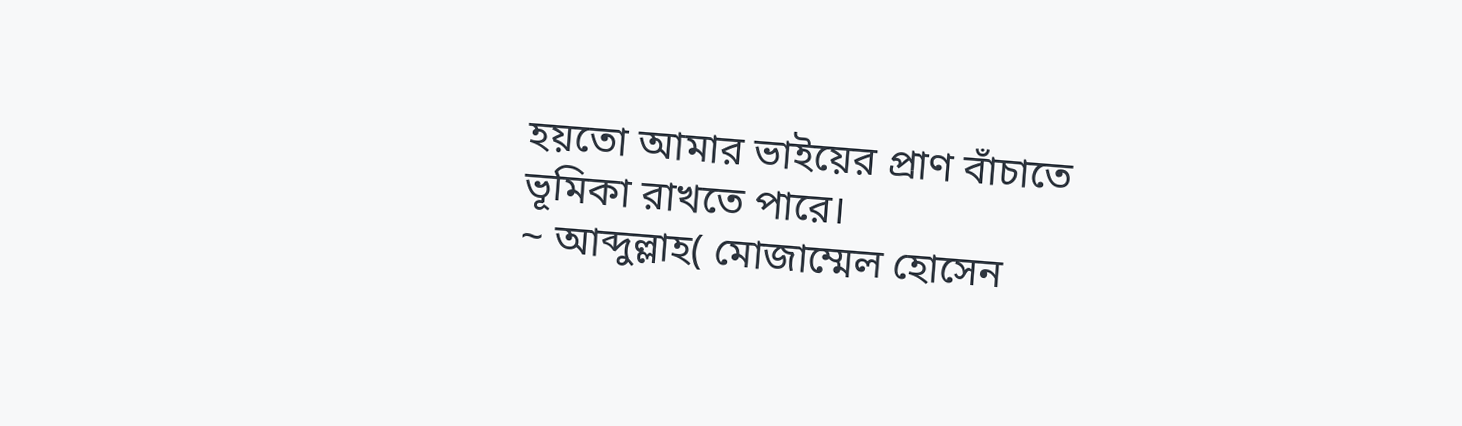হয়তো আমার ভাইয়ের প্রাণ বাঁচাতে ভূমিকা রাখতে পারে।
~ আব্দুল্লাহ( মোজাম্মেল হোসেন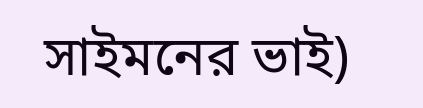সাইমনের ভাই)